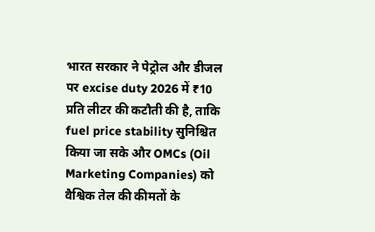भारत सरकार ने पेट्रोल और डीजल पर excise duty 2026 में ₹10 प्रति लीटर की कटौती की है, ताकि fuel price stability सुनिश्चित किया जा सके और OMCs (Oil Marketing Companies) को वैश्विक तेल की कीमतों के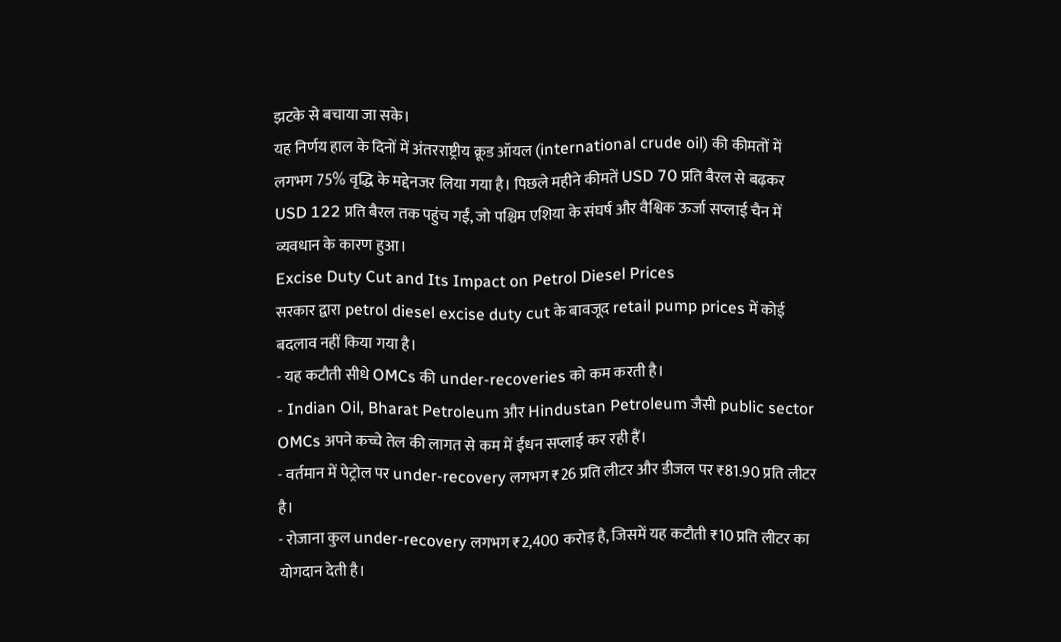झटके से बचाया जा सके।
यह निर्णय हाल के दिनों में अंतरराष्ट्रीय क्रूड ऑयल (international crude oil) की कीमतों में लगभग 75% वृद्धि के मद्देनजर लिया गया है। पिछले महीने कीमतें USD 70 प्रति बैरल से बढ़कर USD 122 प्रति बैरल तक पहुंच गईं, जो पश्चिम एशिया के संघर्ष और वैश्विक ऊर्जा सप्लाई चैन में व्यवधान के कारण हुआ।
Excise Duty Cut and Its Impact on Petrol Diesel Prices
सरकार द्वारा petrol diesel excise duty cut के बावजूद retail pump prices में कोई बदलाव नहीं किया गया है।
- यह कटौती सीधे OMCs की under-recoveries को कम करती है।
- Indian Oil, Bharat Petroleum और Hindustan Petroleum जैसी public sector OMCs अपने कच्चे तेल की लागत से कम में ईंधन सप्लाई कर रही हैं।
- वर्तमान में पेट्रोल पर under-recovery लगभग ₹26 प्रति लीटर और डीजल पर ₹81.90 प्रति लीटर है।
- रोजाना कुल under-recovery लगभग ₹2,400 करोड़ है, जिसमें यह कटौती ₹10 प्रति लीटर का योगदान देती है।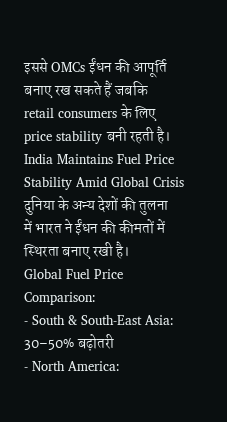इससे OMCs ईंधन की आपूर्ति बनाए रख सकते हैं जबकि retail consumers के लिए price stability बनी रहती है।
India Maintains Fuel Price Stability Amid Global Crisis
दुनिया के अन्य देशों की तुलना में भारत ने ईंधन की कीमतों में स्थिरता बनाए रखी है।
Global Fuel Price Comparison:
- South & South-East Asia: 30–50% बढ़ोतरी
- North America: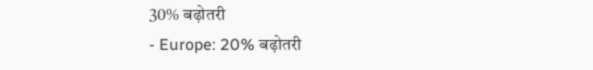30% बढ़ोतरी
- Europe: 20% बढ़ोतरी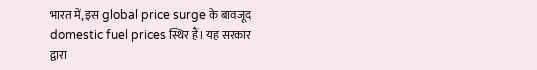भारत में, इस global price surge के बावजूद domestic fuel prices स्थिर हैं। यह सरकार द्वारा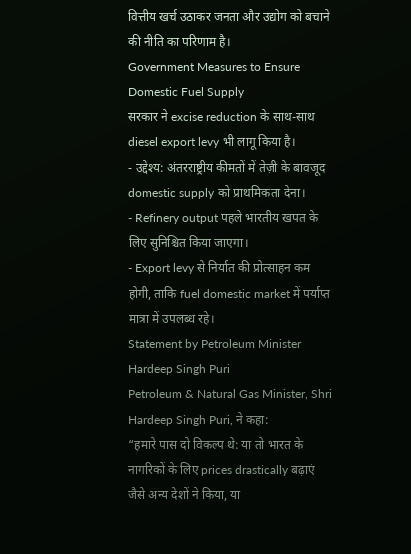वित्तीय खर्च उठाकर जनता और उद्योग को बचाने की नीति का परिणाम है।
Government Measures to Ensure Domestic Fuel Supply
सरकार ने excise reduction के साथ-साथ diesel export levy भी लागू किया है।
- उद्देश्य: अंतरराष्ट्रीय कीमतों में तेज़ी के बावजूद domestic supply को प्राथमिकता देना।
- Refinery output पहले भारतीय खपत के लिए सुनिश्चित किया जाएगा।
- Export levy से निर्यात की प्रोत्साहन कम होगी, ताकि fuel domestic market में पर्याप्त मात्रा में उपलब्ध रहे।
Statement by Petroleum Minister Hardeep Singh Puri
Petroleum & Natural Gas Minister, Shri Hardeep Singh Puri, ने कहा:
“हमारे पास दो विकल्प थे: या तो भारत के नागरिकों के लिए prices drastically बढ़ाएं जैसे अन्य देशों ने किया, या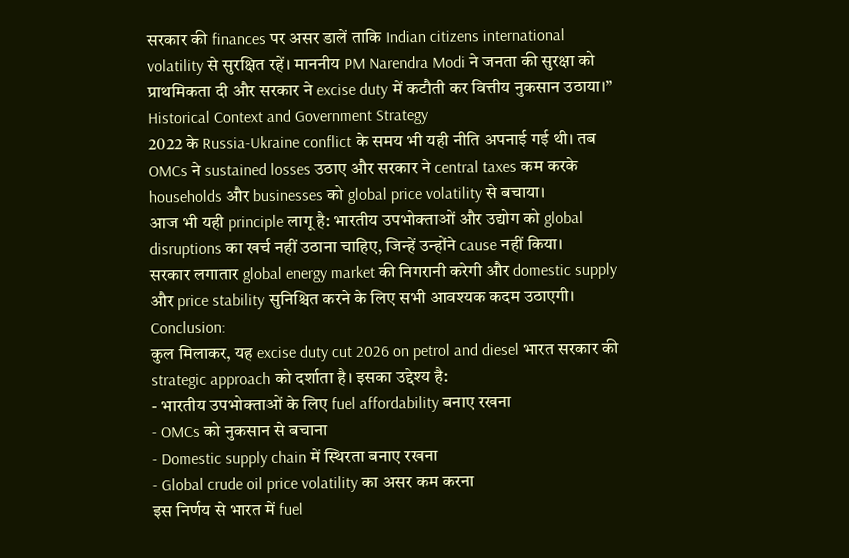सरकार की finances पर असर डालें ताकि Indian citizens international volatility से सुरक्षित रहें। माननीय PM Narendra Modi ने जनता की सुरक्षा को प्राथमिकता दी और सरकार ने excise duty में कटौती कर वित्तीय नुकसान उठाया।”
Historical Context and Government Strategy
2022 के Russia-Ukraine conflict के समय भी यही नीति अपनाई गई थी। तब OMCs ने sustained losses उठाए और सरकार ने central taxes कम करके households और businesses को global price volatility से बचाया।
आज भी यही principle लागू है: भारतीय उपभोक्ताओं और उद्योग को global disruptions का खर्च नहीं उठाना चाहिए, जिन्हें उन्होंने cause नहीं किया।
सरकार लगातार global energy market की निगरानी करेगी और domestic supply और price stability सुनिश्चित करने के लिए सभी आवश्यक कदम उठाएगी।
Conclusion:
कुल मिलाकर, यह excise duty cut 2026 on petrol and diesel भारत सरकार की strategic approach को दर्शाता है। इसका उद्देश्य है:
- भारतीय उपभोक्ताओं के लिए fuel affordability बनाए रखना
- OMCs को नुकसान से बचाना
- Domestic supply chain में स्थिरता बनाए रखना
- Global crude oil price volatility का असर कम करना
इस निर्णय से भारत में fuel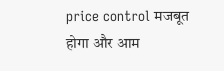price control मजबूत होगा और आम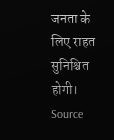जनता के लिए राहत सुनिश्चित होगी।
Source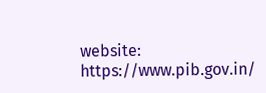website: https://www.pib.gov.in/